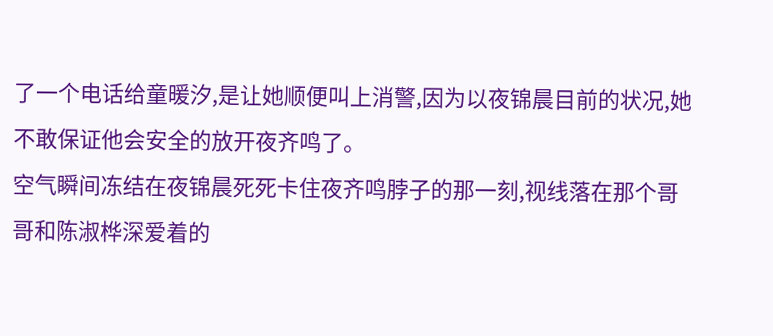了一个电话给童暖汐,是让她顺便叫上消警,因为以夜锦晨目前的状况,她不敢保证他会安全的放开夜齐鸣了。
空气瞬间冻结在夜锦晨死死卡住夜齐鸣脖子的那一刻,视线落在那个哥哥和陈淑桦深爱着的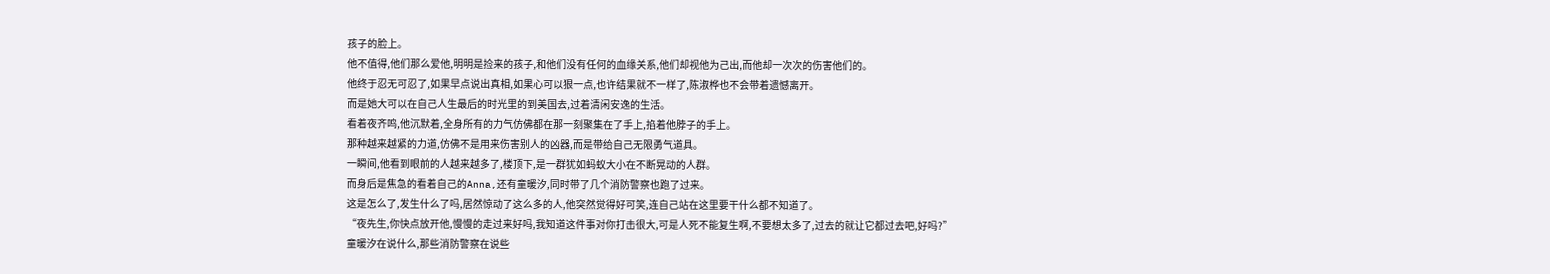孩子的脸上。
他不值得,他们那么爱他,明明是捡来的孩子,和他们没有任何的血缘关系,他们却视他为己出,而他却一次次的伤害他们的。
他终于忍无可忍了,如果早点说出真相,如果心可以狠一点,也许结果就不一样了,陈淑桦也不会带着遗憾离开。
而是她大可以在自己人生最后的时光里的到美国去,过着清闲安逸的生活。
看着夜齐鸣,他沉默着,全身所有的力气仿佛都在那一刻聚集在了手上,掐着他脖子的手上。
那种越来越紧的力道,仿佛不是用来伤害别人的凶器,而是带给自己无限勇气道具。
一瞬间,他看到眼前的人越来越多了,楼顶下,是一群犹如蚂蚁大小在不断晃动的人群。
而身后是焦急的看着自己的Anna,还有童暖汐,同时带了几个消防警察也跑了过来。
这是怎么了,发生什么了吗,居然惊动了这么多的人,他突然觉得好可笑,连自己站在这里要干什么都不知道了。
“夜先生,你快点放开他,慢慢的走过来好吗,我知道这件事对你打击很大,可是人死不能复生啊,不要想太多了,过去的就让它都过去吧,好吗?”
童暖汐在说什么,那些消防警察在说些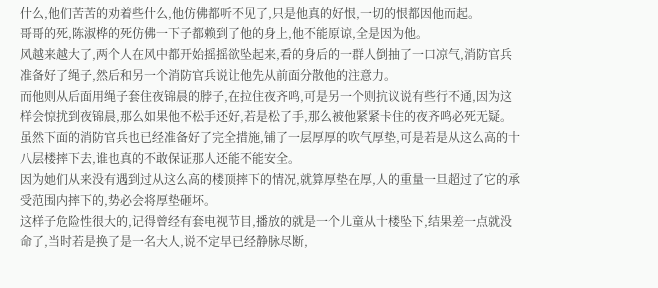什么,他们苦苦的劝着些什么,他仿佛都听不见了,只是他真的好恨,一切的恨都因他而起。
哥哥的死,陈淑桦的死仿佛一下子都赖到了他的身上,他不能原谅,全是因为他。
风越来越大了,两个人在风中都开始摇摇欲坠起来,看的身后的一群人倒抽了一口凉气,消防官兵准备好了绳子,然后和另一个消防官兵说让他先从前面分散他的注意力。
而他则从后面用绳子套住夜锦晨的脖子,在拉住夜齐鸣,可是另一个则抗议说有些行不通,因为这样会惊扰到夜锦晨,那么如果他不松手还好,若是松了手,那么被他紧紧卡住的夜齐鸣必死无疑。
虽然下面的消防官兵也已经准备好了完全措施,铺了一层厚厚的吹气厚垫,可是若是从这么高的十八层楼摔下去,谁也真的不敢保证那人还能不能安全。
因为她们从来没有遇到过从这么高的楼顶摔下的情况,就算厚垫在厚,人的重量一旦超过了它的承受范围内摔下的,势必会将厚垫砸坏。
这样子危险性很大的,记得曾经有套电视节目,播放的就是一个儿童从十楼坠下,结果差一点就没命了,当时若是换了是一名大人,说不定早已经静脉尽断,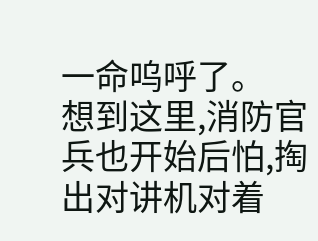一命呜呼了。
想到这里,消防官兵也开始后怕,掏出对讲机对着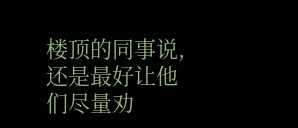楼顶的同事说,还是最好让他们尽量劝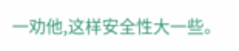一劝他,这样安全性大一些。